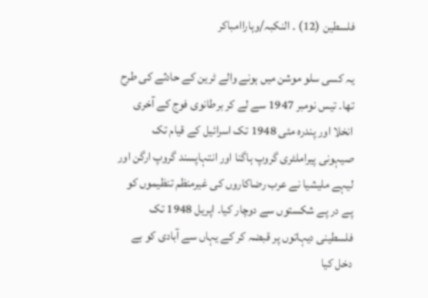فلسطین (12) ۔ النکبہ/وہاراامباکر

یہ کسی سلو موشن میں ہونے والے ٹرین کے حادثے کی طرح تھا۔ تیس نومبر 1947 سے لے کر برطانوی فوج کے آخری انخلا اور پندرہ مئی 1948 تک اسرائیل کے قیام تک صیہونی پیراملٹری گروپ ہاگنا اور انتہاپسند گروپ ارگن اور لیہے ملیشیا نے عرب رضاکاروں کی غیرمنظم تنظیموں کو پے در پے شکستوں سے دوچار کیا۔ اپریل 1948 تک فلسطینی دیہاتوں پر قبضہ کر کے یہاں سے آبادی کو بے دخل کیا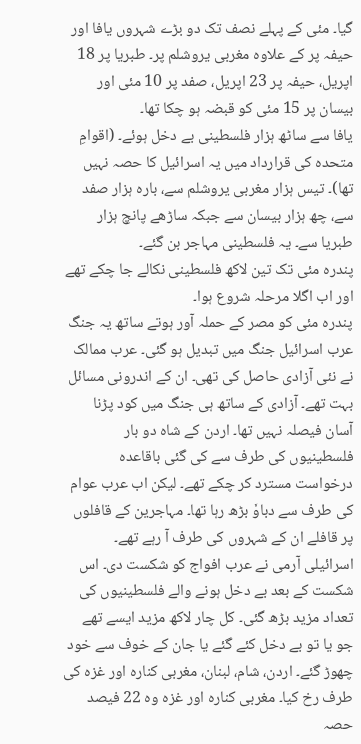گیا۔ مئی کے پہلے نصف تک دو بڑے شہروں یافا اور حیفہ پر کے علاوہ مغربی یروشلم پر۔ طبریا پر 18 اپریل، حیفہ پر 23 اپریل، صفد پر 10 مئی اور بیسان پر 15 مئی کو قبضہ ہو چکا تھا۔
یافا سے ساٹھ ہزار فلسطینی بے دخل ہوئے۔ (اقوامِ متحدہ کی قرارداد میں یہ اسرائیل کا حصہ نہیں تھا)۔ تیس ہزار مغربی یروشلم سے، بارہ ہزار صفد سے، چھ ہزار بیسان سے جبکہ ساڑھے پانچ ہزار طبریا سے۔ یہ فلسطینی مہاجر بن گئے۔
پندرہ مئی تک تین لاکھ فلسطینی نکالے جا چکے تھے اور اب اگلا مرحلہ شروع ہوا۔
پندرہ مئی کو مصر کے حملہ آور ہوتے ساتھ یہ جنگ عرب اسرائیل جنگ میں تبدیل ہو گئی۔ عرب ممالک نے نئی آزادی حاصل کی تھی۔ ان کے اندرونی مسائل بہت تھے۔ آزادی کے ساتھ ہی جنگ میں کود پڑنا آسان فیصلہ نہیں تھا۔ اردن کے شاہ دو بار فلسطینیوں کی طرف سے کی گئی باقاعدہ درخواست مسترد کر چکے تھے۔ لیکن اب عرب عوام کی طرف سے دباوٗ بڑھ رہا تھا۔ مہاجرین کے قافلوں پر قافلے ان کے شہروں کی طرف آ رہے تھے۔
اسرائیلی آرمی نے عرب افواج کو شکست دی۔ اس شکست کے بعد بے دخل ہونے والے فلسطینیوں کی تعداد مزید بڑھ گئی۔ کل چار لاکھ مزید ایسے تھے جو یا تو بے دخل کئے گئے یا جان کے خوف سے خود چھوڑ گئے۔ اردن، شام، لبنان، مغربی کنارہ اور غزہ کی طرف رخ کیا۔ مغربی کنارہ اور غزہ وہ 22 فیصد حصہ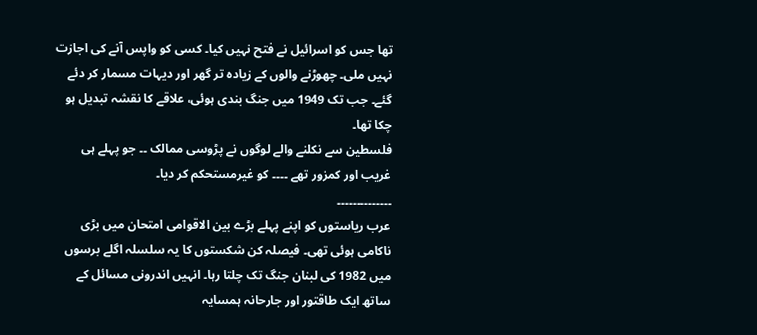تھا جس کو اسرائیل نے فتح نہیں کیا۔ کسی کو واپس آنے کی اجازت نہیں ملی۔ چھوڑنے والوں کے زیادہ تر گھر اور دیہات مسمار کر دئے گئے۔ جب تک 1949 میں جنگ بندی ہوئی، علاقے کا نقشہ تبدیل ہو چکا تھا۔
فلسطین سے نکلنے والے لوگوں نے پڑوسی ممالک ۔۔ جو پہلے ہی غریب اور کمزور تھے ۔۔۔۔ کو غیرمستحکم کر دیا۔
۔۔۔۔۔۔۔۔۔۔۔۔۔۔
عرب ریاستوں کو اپنے پہلے بڑے بین الاقوامی امتحان میں بڑی ناکامی ہوئی تھی۔ فیصلہ کن شکستوں کا یہ سلسلہ اگلے برسوں میں 1982 کی لبنان جنگ تک چلتا رہا۔ انہیں اندرونی مسائل کے ساتھ ایک طاقتور اور جارحانہ ہمسایہ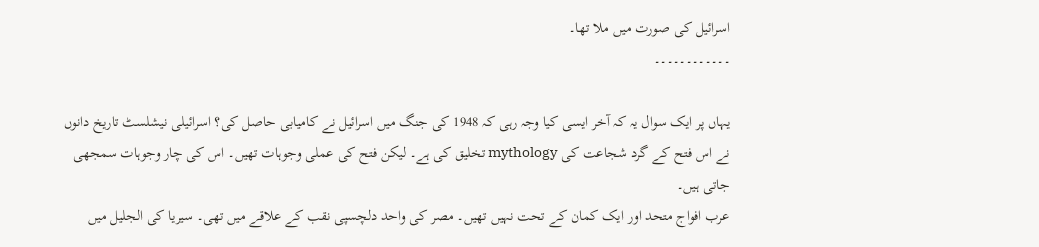اسرائیل کی صورت میں ملا تھا۔
۔۔۔۔۔۔۔۔۔۔۔۔

یہاں پر ایک سوال یہ کہ آخر ایسی کیا وجہ رہی کہ 1948 کی جنگ میں اسرائیل نے کامیابی حاصل کی؟ اسرائیلی نیشلسٹ تاریخ دانوں نے اس فتح کے گرد شجاعت کی mythology تخلیق کی ہے۔ لیکن فتح کی عملی وجوہات تھیں۔ اس کی چار وجوہات سمجھی جاتی ہیں۔
عرب افواج متحد اور ایک کمان کے تحت نہیں تھیں۔ مصر کی واحد دلچسپی نقب کے علاقے میں تھی۔ سیریا کی الجلیل میں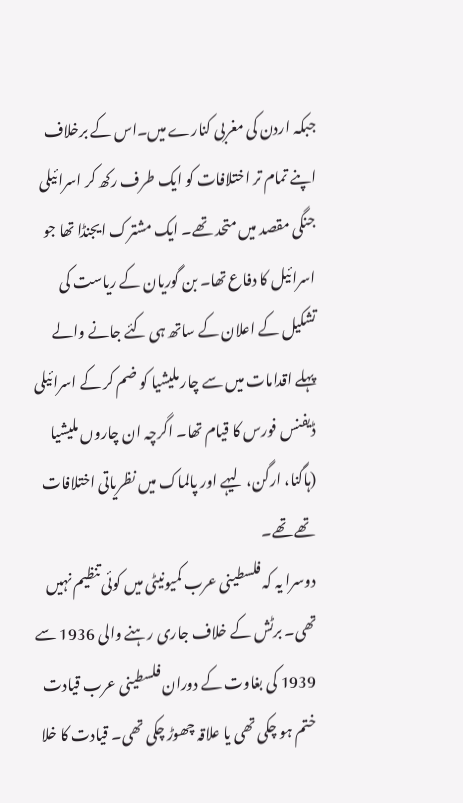جبکہ اردن کی مغربی کنارے میں۔اس کے برخلاف اپنے تمام تر اختلافات کو ایک طرف رکھ کر اسرائیلی جنگی مقصد میں متحد تھے۔ ایک مشترک ایجنڈا تھا جو اسرائیل کا دفاع تھا۔ بن گوریان کے ریاست کی تشکیل کے اعلان کے ساتھ ہی کئے جانے والے پہلے اقدامات میں سے چار ملیشیا کو ضم کر کے اسرائیلی ڈیفنس فورس کا قیام تھا۔ اگرچہ ان چاروں ملیشیا (ہاگنا، ارگن، لیہے اور پالماک میں نظریاتی اختلافات تھے تھے۔
دوسرا یہ کہ فلسطینی عرب کمیونیٹی میں کوئی تنظیم نہیں تھی۔ برٹش کے خلاف جاری رہنے والی 1936 سے 1939 کی بغاوت کے دوران فلسطینی عرب قیادت ختم ہو چکی تھی یا علاقہ چھوڑ چکی تھی۔ قیادت کا خلا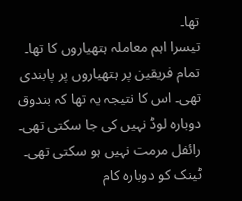تھا۔
تیسرا اہم معاملہ ہتھیاروں کا تھا۔ تمام فریقین پر ہتھیاروں پر پابندی تھی۔ اس کا نتیجہ یہ تھا کہ بندوق دوبارہ لوڈ نہیں کی جا سکتی تھی۔ رائفل مرمت نہیں ہو سکتی تھی۔ ٹینک کو دوبارہ کام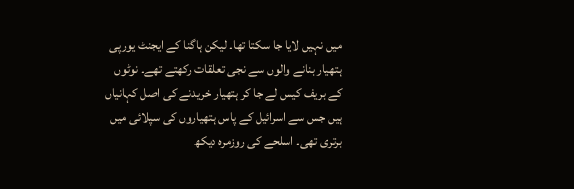میں نہیں لایا جا سکتا تھا۔ لیکن ہاگنا کے ایجنٹ یورپی ہتھیار بنانے والوں سے نجی تعلقات رکھتے تھے۔ نوٹوں کے بریف کیس لے جا کر ہتھیار خریدنے کی اصل کہانیاں ہیں جس سے اسرائیل کے پاس ہتھیاروں کی سپلائی میں برتری تھی۔ اسلحے کی روزمرہ دیکھ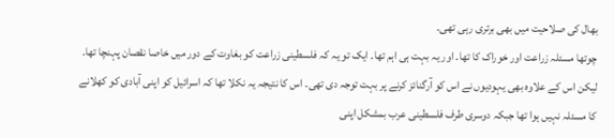بھال کی صلاحیت میں بھی برتری رہی تھی۔
چوتھا مسئلہ زراعت اور خوراک کا تھا۔ اور یہ بہت ہی اہم تھا۔ ایک تو یہ کہ فلسطینی زراعت کو بغاوت کے دور میں خاصا نقصان پہنچا تھا۔ لیکن اس کے علاوہ بھی یہودیوں نے اس کو آرگنائز کرنے پر بہت توجہ دی تھی۔ اس کا نتیجہ یہ نکلا تھا کہ اسرائیل کو اپنی آبادی کو کھلانے کا مسئلہ نہیں ہوا تھا جبکہ دوسری طرف فلسطینی عرب بمشکل اپنی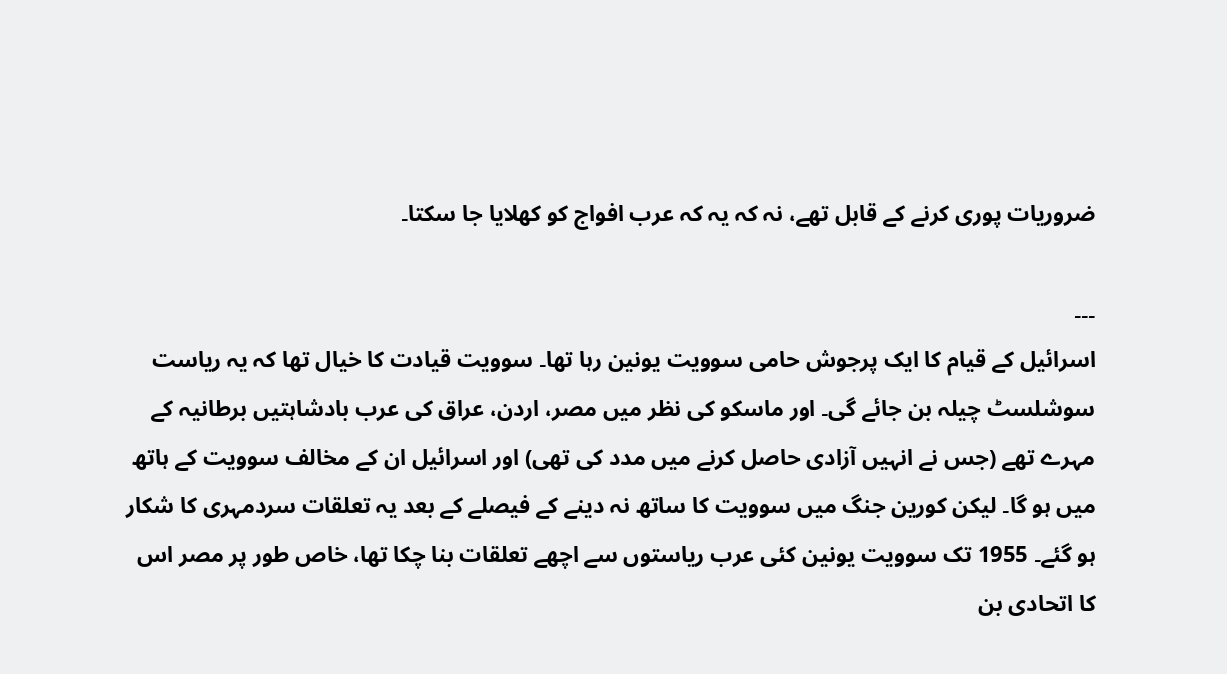ضروریات پوری کرنے کے قابل تھے، نہ کہ یہ کہ عرب افواج کو کھلایا جا سکتا۔

۔۔۔
اسرائیل کے قیام کا ایک پرجوش حامی سوویت یونین رہا تھا۔ سوویت قیادت کا خیال تھا کہ یہ ریاست سوشلسٹ چیلہ بن جائے گی۔ اور ماسکو کی نظر میں مصر، اردن، عراق کی عرب بادشاہتیں برطانیہ کے مہرے تھے (جس نے انہیں آزادی حاصل کرنے میں مدد کی تھی) اور اسرائیل ان کے مخالف سوویت کے ہاتھ میں ہو گا۔ لیکن کورین جنگ میں سوویت کا ساتھ نہ دینے کے فیصلے کے بعد یہ تعلقات سردمہری کا شکار ہو گئے۔ 1955 تک سوویت یونین کئی عرب ریاستوں سے اچھے تعلقات بنا چکا تھا، خاص طور پر مصر اس کا اتحادی بن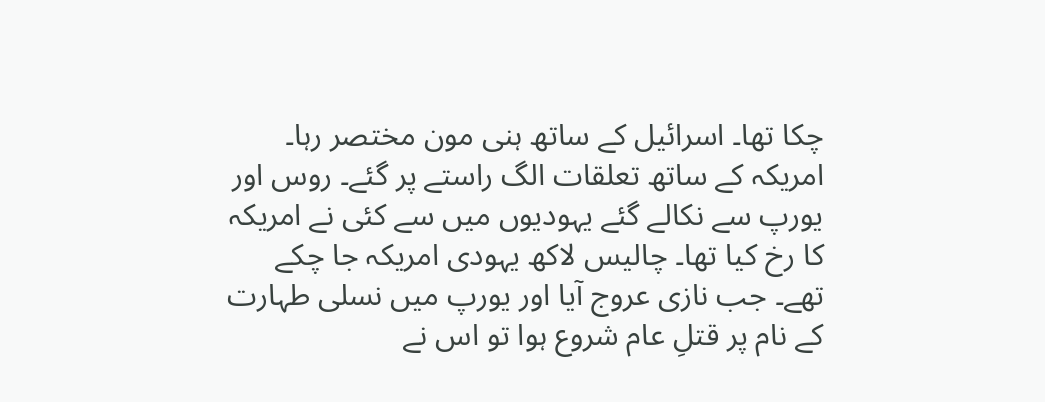چکا تھا۔ اسرائیل کے ساتھ ہنی مون مختصر رہا۔
امریکہ کے ساتھ تعلقات الگ راستے پر گئے۔ روس اور یورپ سے نکالے گئے یہودیوں میں سے کئی نے امریکہ کا رخ کیا تھا۔ چالیس لاکھ یہودی امریکہ جا چکے تھے۔ جب نازی عروج آیا اور یورپ میں نسلی طہارت کے نام پر قتلِ عام شروع ہوا تو اس نے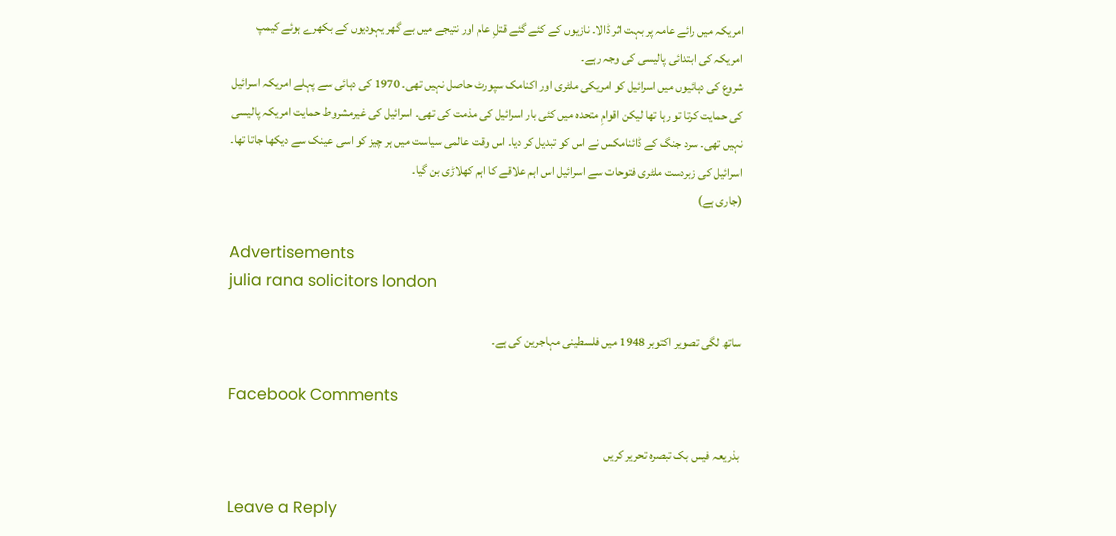امریکہ میں رائے عامہ پر بہت اثر ڈالا۔ نازیوں کے کئے گئے قتلِ عام اور نتیجے میں بے گھر یہودیوں کے بکھرے ہوئے کیمپ امریکہ کی ابتدائی پالیسی کی وجہ رہے۔
شروع کی دہائیوں میں اسرائیل کو امریکی ملٹری اور اکنامک سپورٹ حاصل نہیں تھی۔ 1970 کی دہائی سے پہلے امریکہ اسرائیل کی حمایت کرتا تو رہا تھا لیکن اقوامِ متحدہ میں کئی بار اسرائیل کی مذمت کی تھی۔ اسرائیل کی غیرمشروط حمایت امریکہ پالیسی نہیں تھی۔ سرد جنگ کے ڈائنامکس نے اس کو تبدیل کر دیا۔ اس وقت عالمی سیاست میں ہر چیز کو اسی عینک سے دیکھا جاتا تھا۔ اسرائیل کی زبردست ملٹری فتوحات سے اسرائیل اس اہم علاقے کا اہم کھلاڑی بن گیا۔
(جاری ہے)

Advertisements
julia rana solicitors london

ساتھ لگی تصویر اکتوبر 1948 میں فلسطینی مہاجرین کی ہے۔

Facebook Comments

بذریعہ فیس بک تبصرہ تحریر کریں

Leave a Reply